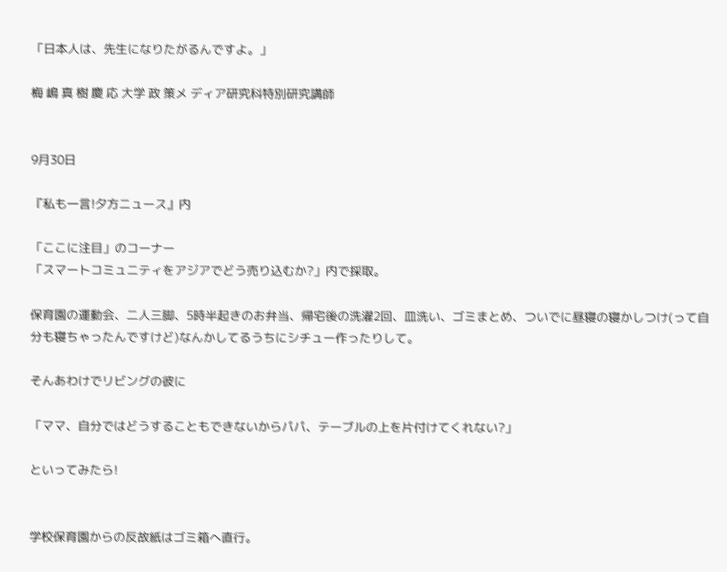「日本人は、先生になりたがるんですよ。」

梅 嶋 真 樹 慶 応 大学 政 策メ ディア研究科特別研究講師


9月30日

『私も一言!夕方ニュース』内

「ここに注目」のコーナー
「スマートコミュニティをアジアでどう売り込むか?」内で採取。

保育園の運動会、二人三脚、5時半起きのお弁当、帰宅後の洗濯2回、皿洗い、ゴミまとめ、ついでに昼寝の寝かしつけ(って自分も寝ちゃったんですけど)なんかしてるうちにシチュー作ったりして。

そんあわけでリビングの彼に

「ママ、自分ではどうすることもできないからパパ、テーブルの上を片付けてくれない?」

といってみたら!


学校保育園からの反故紙はゴミ箱へ直行。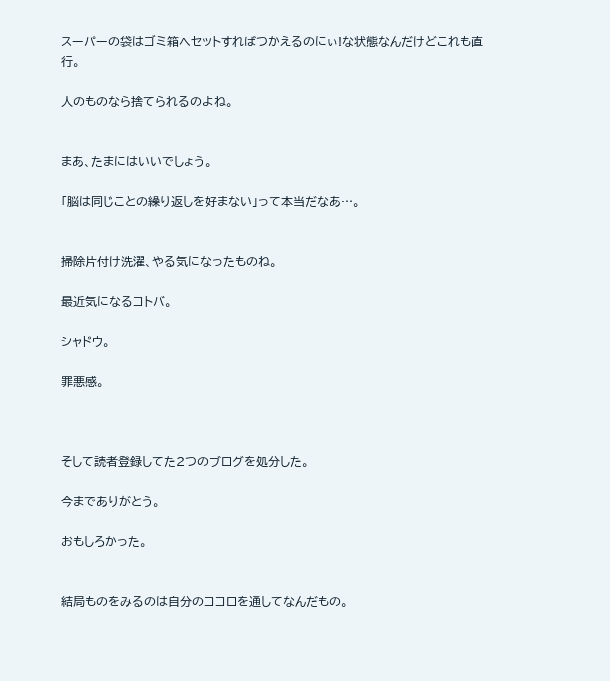スーパーの袋はゴミ箱へセットすればつかえるのにぃ!な状態なんだけどこれも直行。

人のものなら捨てられるのよね。


まあ、たまにはいいでしょう。

「脳は同じことの繰り返しを好まない」って本当だなあ…。


掃除片付け洗濯、やる気になったものね。

最近気になるコトバ。

シャドウ。

罪悪感。



そして読者登録してた2つのブログを処分した。

今までありがとう。

おもしろかった。


結局ものをみるのは自分のココロを通してなんだもの。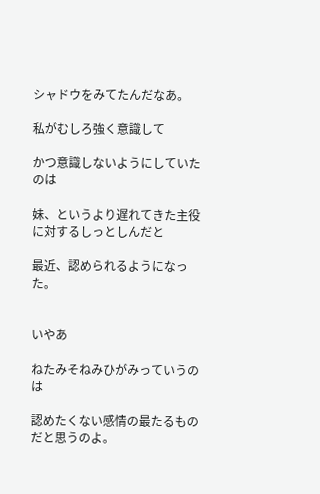シャドウをみてたんだなあ。

私がむしろ強く意識して

かつ意識しないようにしていたのは

妹、というより遅れてきた主役に対するしっとしんだと

最近、認められるようになった。


いやあ

ねたみそねみひがみっていうのは

認めたくない感情の最たるものだと思うのよ。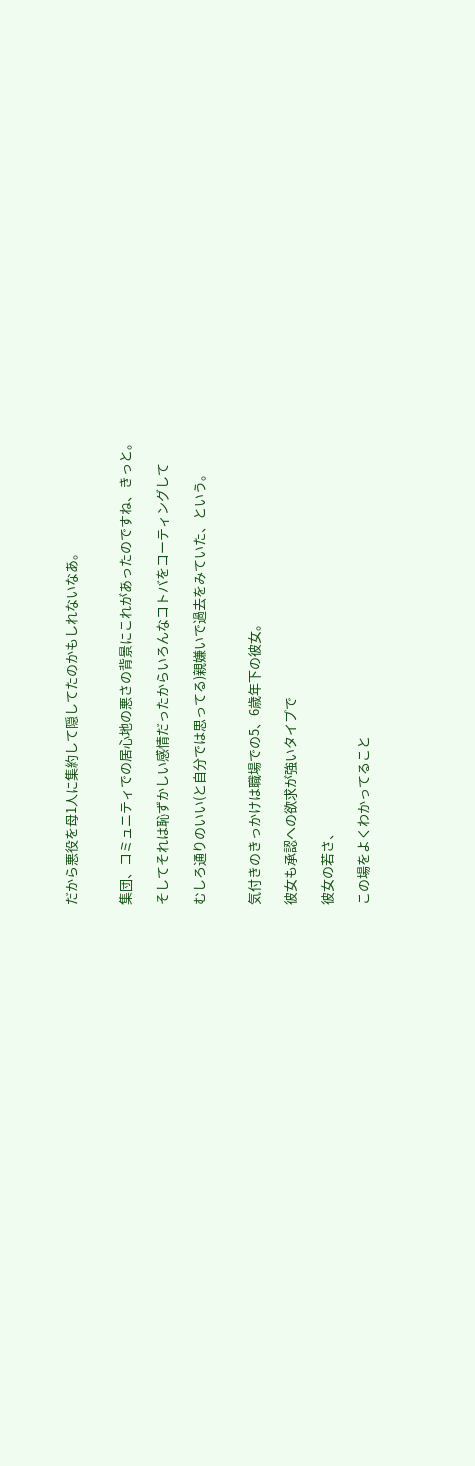だから悪役を母1人に集約して隠してたのかもしれないなあ。


集団、コミュニティでの居心地の悪さの背景にこれがあったのですね、きっと。

そしてそれは恥ずかしい感情だったからいろんなコトバをコーティングして

むしろ通りのいい(と自分では思ってる)親嫌いで過去をみていた、という。


気付きのきっかけは職場での5、6歳年下の彼女。

彼女も承認への欲求が強いタイプで

彼女の若さ、

この場をよくわかってること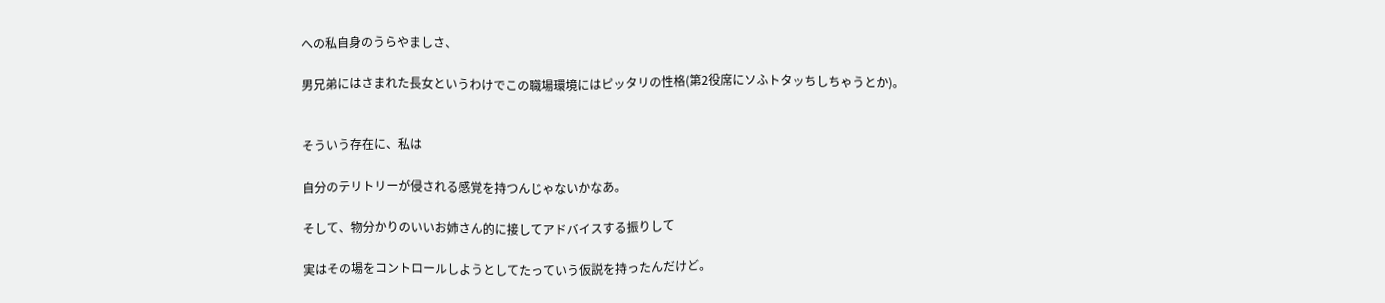への私自身のうらやましさ、

男兄弟にはさまれた長女というわけでこの職場環境にはピッタリの性格(第2役席にソふトタッちしちゃうとか)。


そういう存在に、私は

自分のテリトリーが侵される感覚を持つんじゃないかなあ。

そして、物分かりのいいお姉さん的に接してアドバイスする振りして

実はその場をコントロールしようとしてたっていう仮説を持ったんだけど。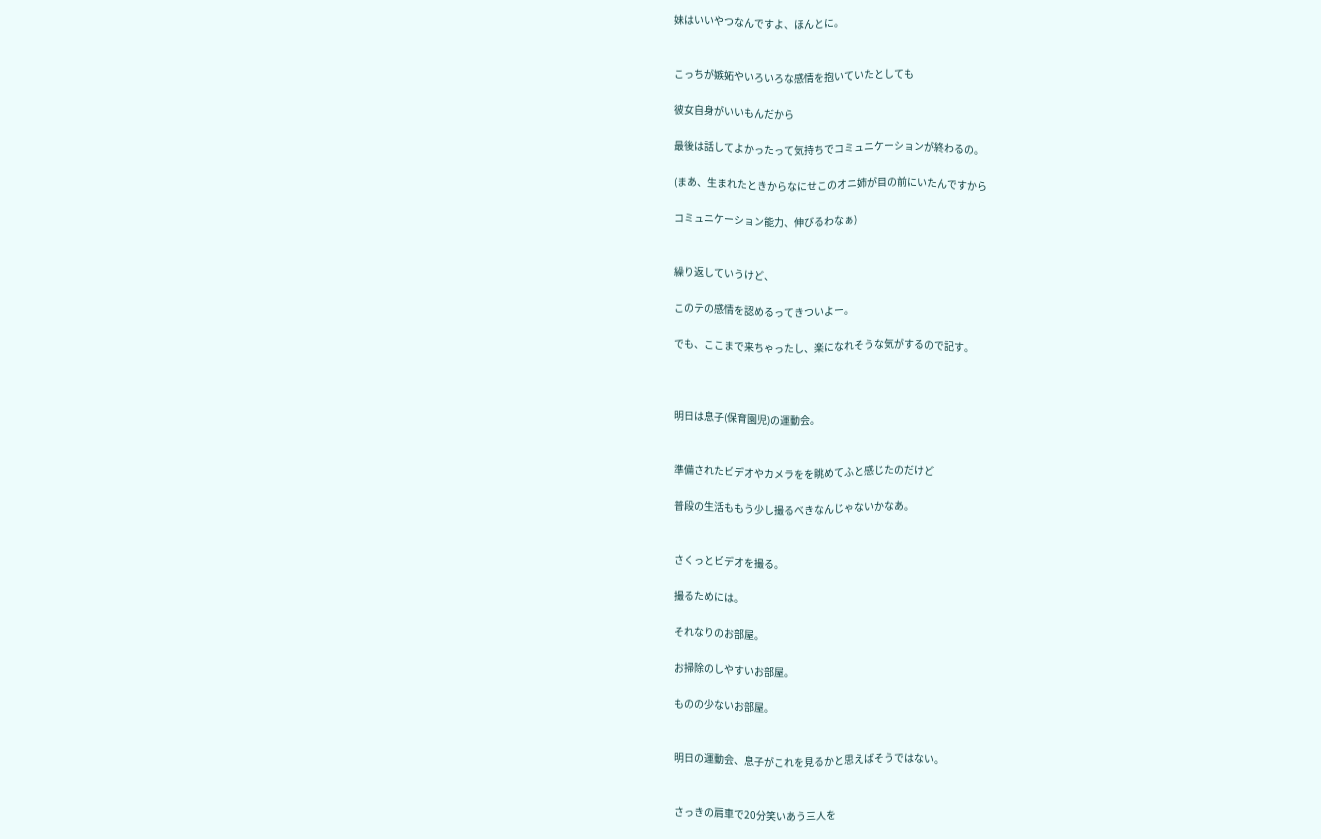妹はいいやつなんですよ、ほんとに。


こっちが嫉妬やいろいろな感情を抱いていたとしても

彼女自身がいいもんだから

最後は話してよかったって気持ちでコミュニケーションが終わるの。

(まあ、生まれたときからなにせこのオニ姉が目の前にいたんですから

コミュニケーション能力、伸びるわなぁ)


繰り返していうけど、

このテの感情を認めるってきついよー。

でも、ここまで来ちゃったし、楽になれそうな気がするので記す。



明日は息子(保育園児)の運動会。


準備されたビデオやカメラをを眺めてふと感じたのだけど

普段の生活ももう少し撮るべきなんじゃないかなあ。


さくっとビデオを撮る。

撮るためには。

それなりのお部屋。

お掃除のしやすいお部屋。

ものの少ないお部屋。


明日の運動会、息子がこれを見るかと思えばそうではない。


さっきの肩車で20分笑いあう三人を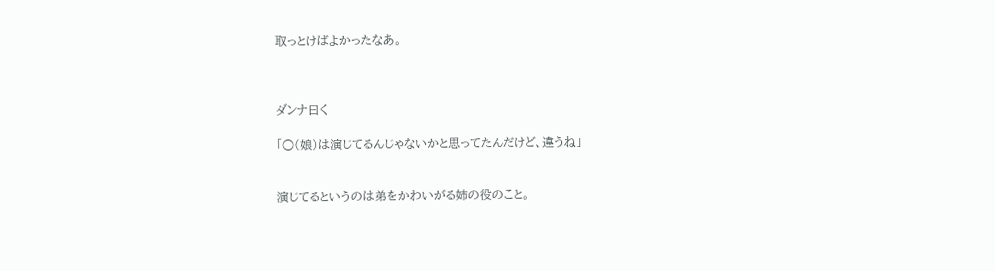取っとけばよかったなあ。



ダンナ曰く

「○(娘)は演じてるんじゃないかと思ってたんだけど、違うね」


演じてるというのは弟をかわいがる姉の役のこと。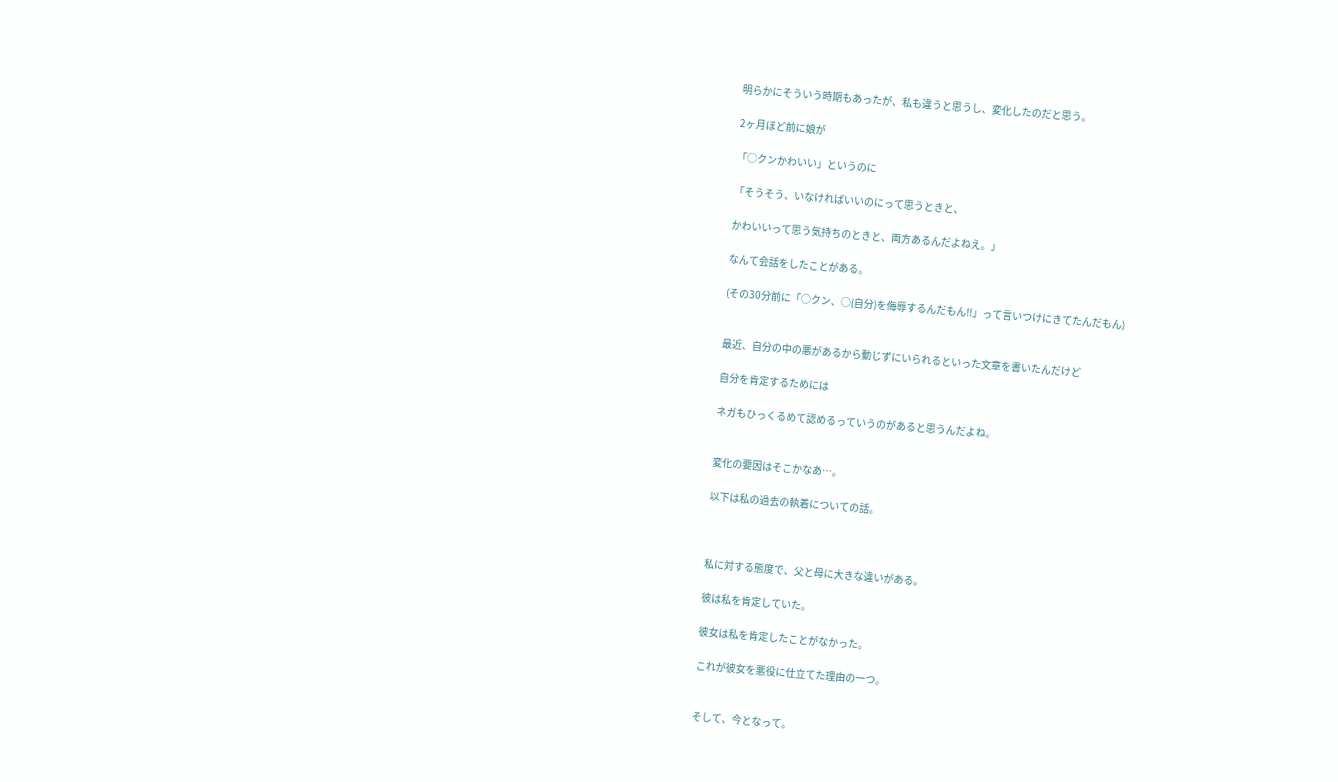明らかにそういう時期もあったが、私も違うと思うし、変化したのだと思う。

2ヶ月ほど前に娘が

「○クンかわいい」というのに

「そうそう、いなければいいのにって思うときと、

かわいいって思う気持ちのときと、両方あるんだよねえ。」

なんて会話をしたことがある。

(その30分前に「○クン、○(自分)を侮辱するんだもん!!」って言いつけにきてたんだもん)


最近、自分の中の悪があるから動じずにいられるといった文章を書いたんだけど

自分を肯定するためには

ネガもひっくるめて認めるっていうのがあると思うんだよね。


変化の要因はそこかなあ…。

以下は私の過去の執着についての話。



私に対する態度で、父と母に大きな違いがある。

彼は私を肯定していた。

彼女は私を肯定したことがなかった。

これが彼女を悪役に仕立てた理由の一つ。


そして、今となって。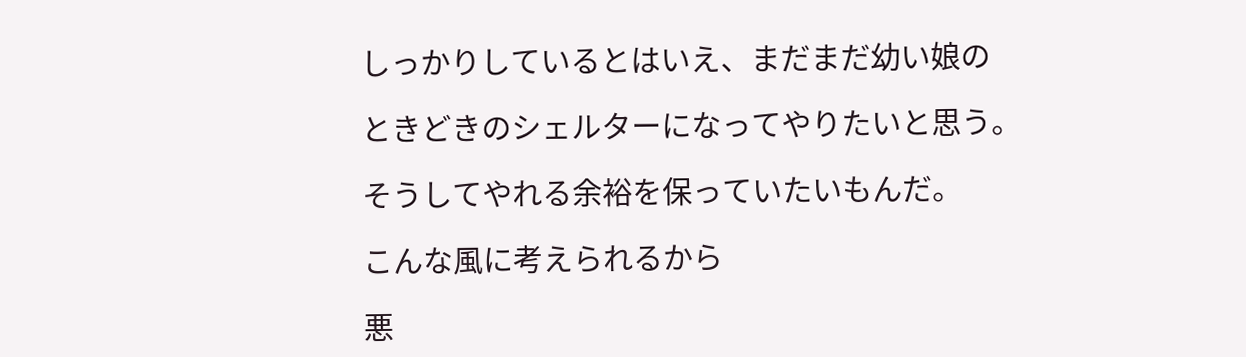しっかりしているとはいえ、まだまだ幼い娘の

ときどきのシェルターになってやりたいと思う。

そうしてやれる余裕を保っていたいもんだ。

こんな風に考えられるから

悪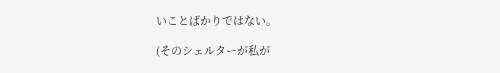いことばかりではない。

(そのシェルターが私が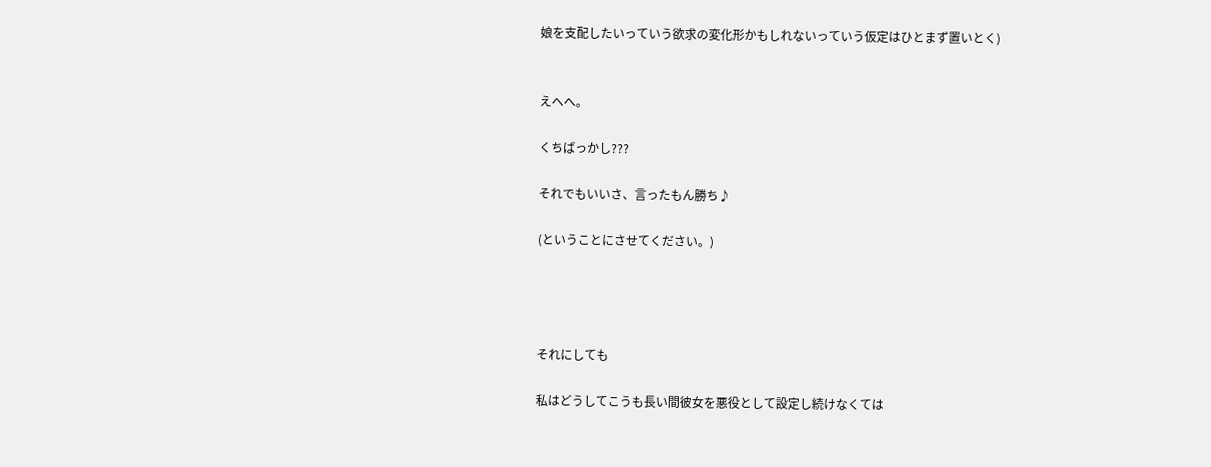娘を支配したいっていう欲求の変化形かもしれないっていう仮定はひとまず置いとく)


えへへ。

くちばっかし???

それでもいいさ、言ったもん勝ち♪

(ということにさせてください。)




それにしても

私はどうしてこうも長い間彼女を悪役として設定し続けなくては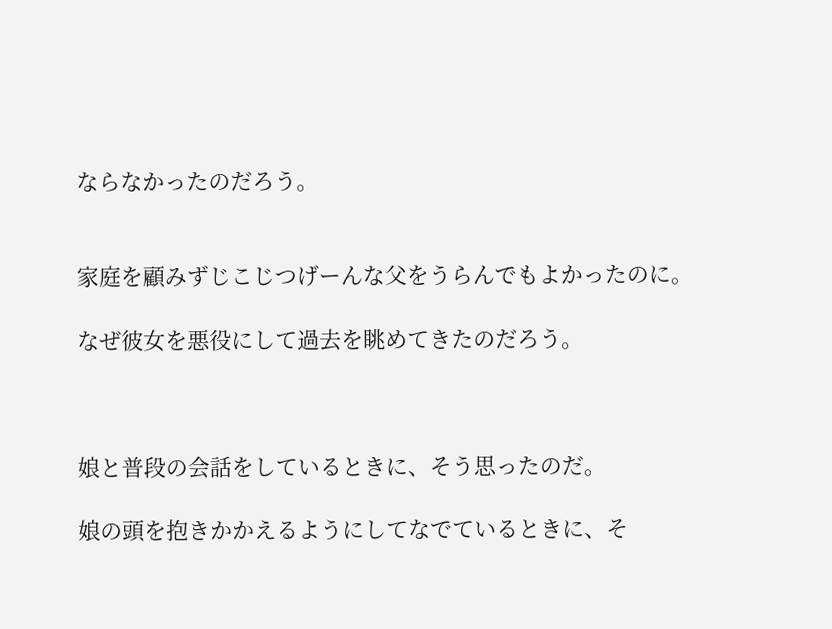ならなかったのだろう。


家庭を顧みずじこじつげーんな父をうらんでもよかったのに。

なぜ彼女を悪役にして過去を眺めてきたのだろう。



娘と普段の会話をしているときに、そう思ったのだ。

娘の頭を抱きかかえるようにしてなでているときに、そ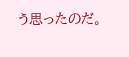う思ったのだ。